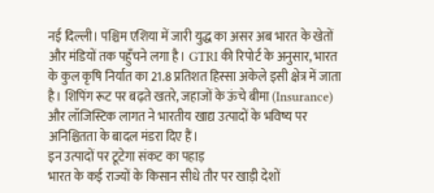नई दिल्ली। पश्चिम एशिया में जारी युद्ध का असर अब भारत के खेतों और मंडियों तक पहुँचने लगा है। GTRI की रिपोर्ट के अनुसार, भारत के कुल कृषि निर्यात का 21.8 प्रतिशत हिस्सा अकेले इसी क्षेत्र में जाता है। शिपिंग रूट पर बढ़ते खतरे, जहाजों के ऊंचे बीमा (Insurance) और लॉजिस्टिक लागत ने भारतीय खाद्य उत्पादों के भविष्य पर अनिश्चितता के बादल मंडरा दिए हैं।
इन उत्पादों पर टूटेगा संकट का पहाड़
भारत के कई राज्यों के किसान सीधे तौर पर खाड़ी देशों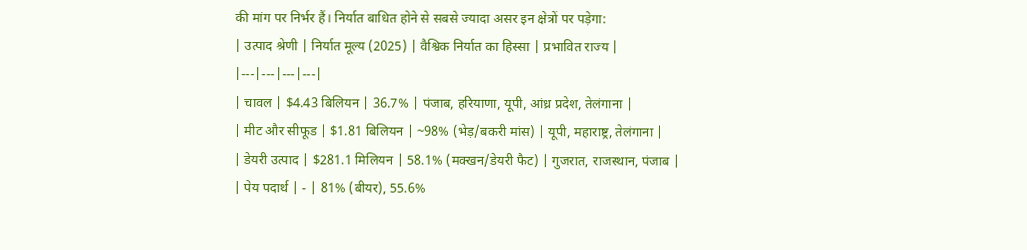की मांग पर निर्भर हैं। निर्यात बाधित होने से सबसे ज्यादा असर इन क्षेत्रों पर पड़ेगा:
| उत्पाद श्रेणी | निर्यात मूल्य (2025) | वैश्विक निर्यात का हिस्सा | प्रभावित राज्य |
|---|---|---|---|
| चावल | $4.43 बिलियन | 36.7% | पंजाब, हरियाणा, यूपी, आंध्र प्रदेश, तेलंगाना |
| मीट और सीफूड | $1.81 बिलियन | ~98% (भेड़/बकरी मांस) | यूपी, महाराष्ट्र, तेलंगाना |
| डेयरी उत्पाद | $281.1 मिलियन | 58.1% (मक्खन/डेयरी फैट) | गुजरात, राजस्थान, पंजाब |
| पेय पदार्थ | - | 81% (बीयर), 55.6%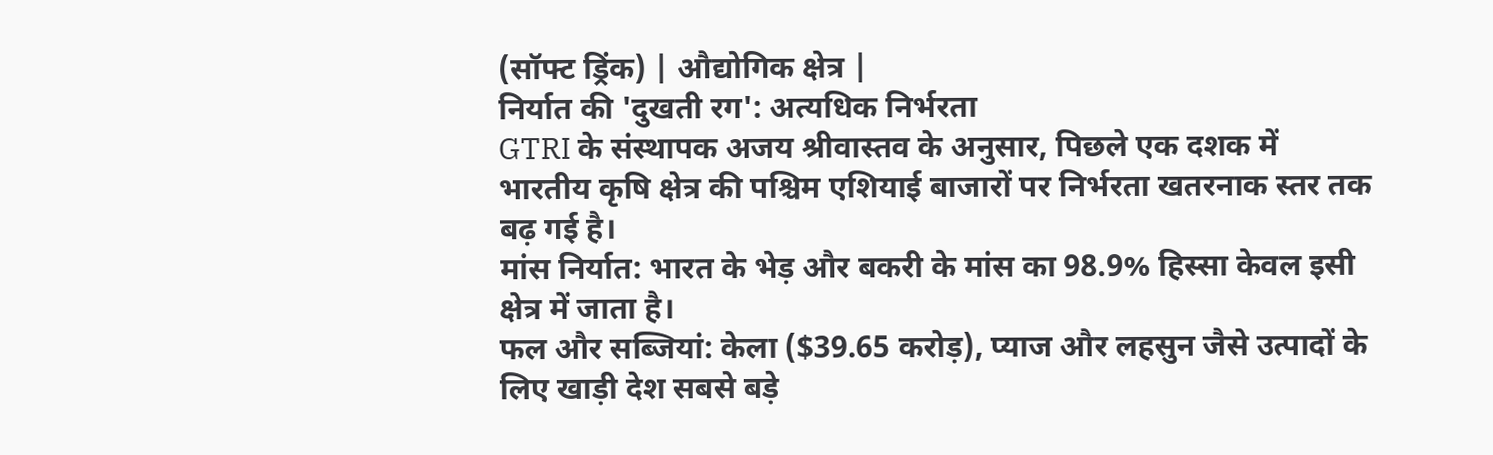(सॉफ्ट ड्रिंक) | औद्योगिक क्षेत्र |
निर्यात की 'दुखती रग': अत्यधिक निर्भरता
GTRI के संस्थापक अजय श्रीवास्तव के अनुसार, पिछले एक दशक में भारतीय कृषि क्षेत्र की पश्चिम एशियाई बाजारों पर निर्भरता खतरनाक स्तर तक बढ़ गई है।
मांस निर्यात: भारत के भेड़ और बकरी के मांस का 98.9% हिस्सा केवल इसी क्षेत्र में जाता है।
फल और सब्जियां: केला ($39.65 करोड़), प्याज और लहसुन जैसे उत्पादों के लिए खाड़ी देश सबसे बड़े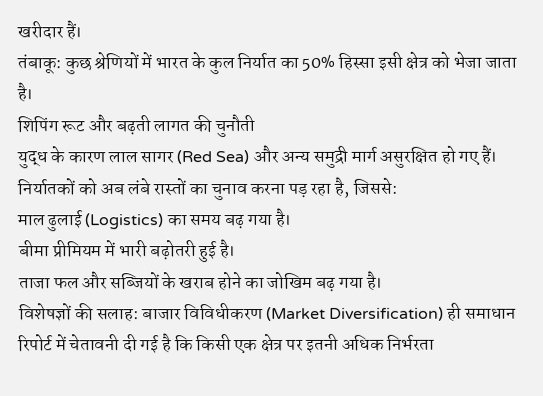खरीदार हैं।
तंबाकू: कुछ श्रेणियों में भारत के कुल निर्यात का 50% हिस्सा इसी क्षेत्र को भेजा जाता है।
शिपिंग रूट और बढ़ती लागत की चुनौती
युद्ध के कारण लाल सागर (Red Sea) और अन्य समुद्री मार्ग असुरक्षित हो गए हैं। निर्यातकों को अब लंबे रास्तों का चुनाव करना पड़ रहा है, जिससे:
माल ढुलाई (Logistics) का समय बढ़ गया है।
बीमा प्रीमियम में भारी बढ़ोतरी हुई है।
ताजा फल और सब्जियों के खराब होने का जोखिम बढ़ गया है।
विशेषज्ञों की सलाह: बाजार विविधीकरण (Market Diversification) ही समाधान
रिपोर्ट में चेतावनी दी गई है कि किसी एक क्षेत्र पर इतनी अधिक निर्भरता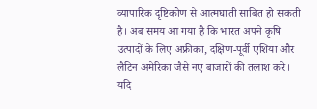व्यापारिक दृष्टिकोण से आत्मघाती साबित हो सकती है। अब समय आ गया है कि भारत अपने कृषि उत्पादों के लिए अफ्रीका, दक्षिण-पूर्वी एशिया और लैटिन अमेरिका जैसे नए बाजारों की तलाश करे। यदि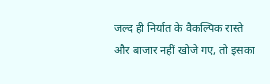जल्द ही निर्यात के वैकल्पिक रास्ते और बाजार नहीं खोजे गए, तो इसका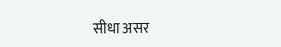सीधा असर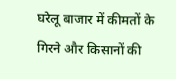घरेलू बाजार में कीमतों के गिरने और किसानों की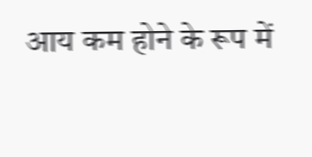आय कम होने के रूप में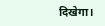दिखेगा।